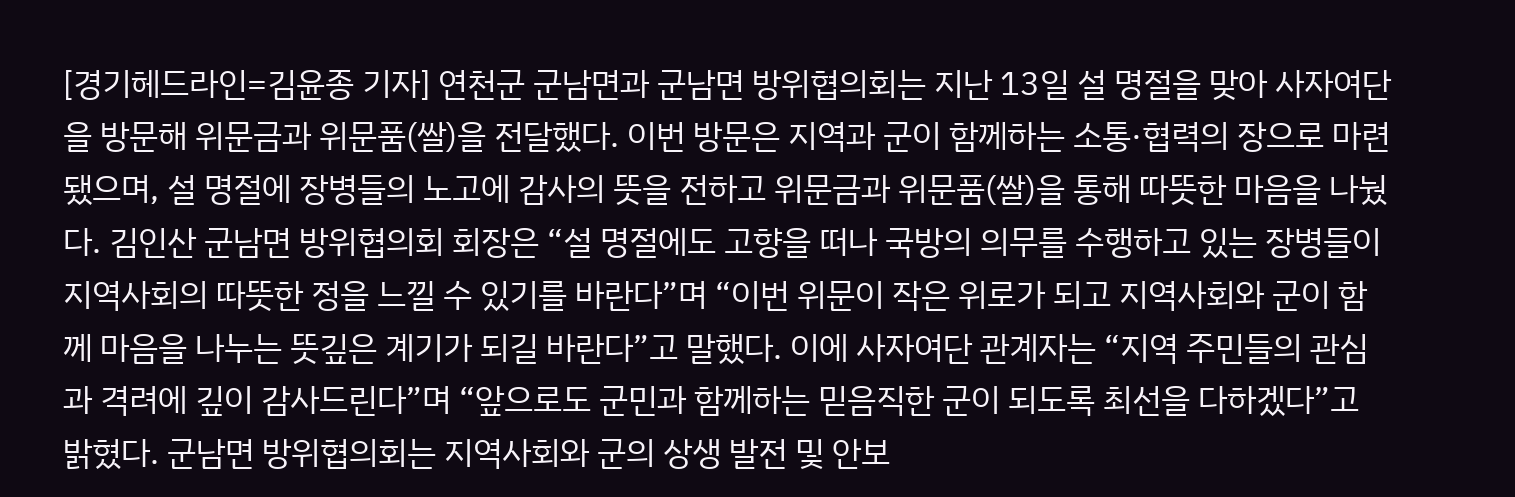[경기헤드라인=김윤종 기자] 연천군 군남면과 군남면 방위협의회는 지난 13일 설 명절을 맞아 사자여단을 방문해 위문금과 위문품(쌀)을 전달했다. 이번 방문은 지역과 군이 함께하는 소통·협력의 장으로 마련됐으며, 설 명절에 장병들의 노고에 감사의 뜻을 전하고 위문금과 위문품(쌀)을 통해 따뜻한 마음을 나눴다. 김인산 군남면 방위협의회 회장은 “설 명절에도 고향을 떠나 국방의 의무를 수행하고 있는 장병들이 지역사회의 따뜻한 정을 느낄 수 있기를 바란다”며 “이번 위문이 작은 위로가 되고 지역사회와 군이 함께 마음을 나누는 뜻깊은 계기가 되길 바란다”고 말했다. 이에 사자여단 관계자는 “지역 주민들의 관심과 격려에 깊이 감사드린다”며 “앞으로도 군민과 함께하는 믿음직한 군이 되도록 최선을 다하겠다”고 밝혔다. 군남면 방위협의회는 지역사회와 군의 상생 발전 및 안보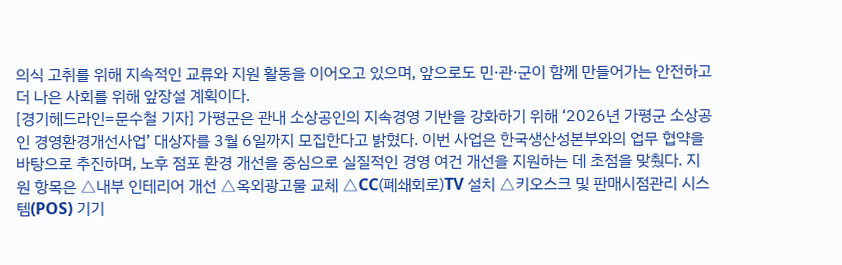의식 고취를 위해 지속적인 교류와 지원 활동을 이어오고 있으며, 앞으로도 민·관·군이 함께 만들어가는 안전하고 더 나은 사회를 위해 앞장설 계획이다.
[경기헤드라인=문수철 기자] 가평군은 관내 소상공인의 지속경영 기반을 강화하기 위해 ‘2026년 가평군 소상공인 경영환경개선사업’ 대상자를 3월 6일까지 모집한다고 밝혔다. 이번 사업은 한국생산성본부와의 업무 협약을 바탕으로 추진하며, 노후 점포 환경 개선을 중심으로 실질적인 경영 여건 개선을 지원하는 데 초점을 맞췄다. 지원 항목은 △내부 인테리어 개선 △옥외광고물 교체 △CC(폐쇄회로)TV 설치 △키오스크 및 판매시점관리 시스템(POS) 기기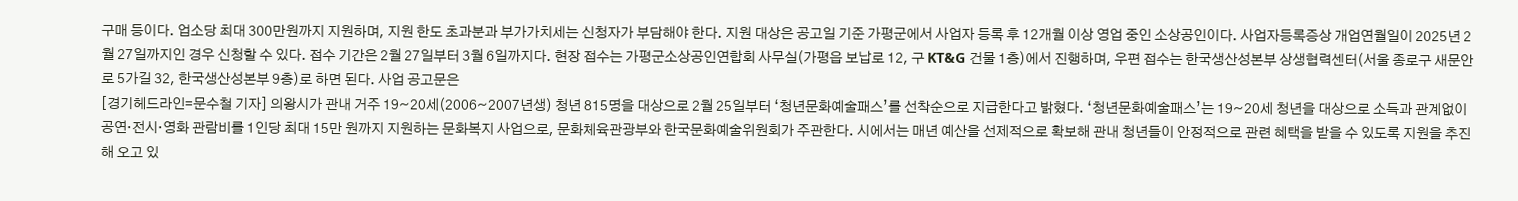구매 등이다. 업소당 최대 300만원까지 지원하며, 지원 한도 초과분과 부가가치세는 신청자가 부담해야 한다. 지원 대상은 공고일 기준 가평군에서 사업자 등록 후 12개월 이상 영업 중인 소상공인이다. 사업자등록증상 개업연월일이 2025년 2월 27일까지인 경우 신청할 수 있다. 접수 기간은 2월 27일부터 3월 6일까지다. 현장 접수는 가평군소상공인연합회 사무실(가평읍 보납로 12, 구 KT&G 건물 1층)에서 진행하며, 우편 접수는 한국생산성본부 상생협력센터(서울 종로구 새문안로 5가길 32, 한국생산성본부 9층)로 하면 된다. 사업 공고문은
[경기헤드라인=문수철 기자] 의왕시가 관내 거주 19~20세(2006~2007년생) 청년 815명을 대상으로 2월 25일부터 ‘청년문화예술패스’를 선착순으로 지급한다고 밝혔다. ‘청년문화예술패스’는 19~20세 청년을 대상으로 소득과 관계없이 공연·전시·영화 관람비를 1인당 최대 15만 원까지 지원하는 문화복지 사업으로, 문화체육관광부와 한국문화예술위원회가 주관한다. 시에서는 매년 예산을 선제적으로 확보해 관내 청년들이 안정적으로 관련 혜택을 받을 수 있도록 지원을 추진해 오고 있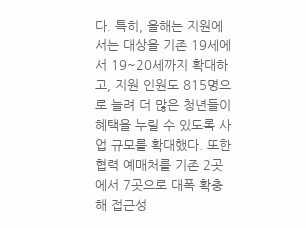다. 특히, 올해는 지원에서는 대상을 기존 19세에서 19~20세까지 확대하고, 지원 인원도 815명으로 늘려 더 많은 청년들이 혜택을 누릴 수 있도록 사업 규모를 확대했다. 또한 협력 예매처를 기존 2곳에서 7곳으로 대폭 확충해 접근성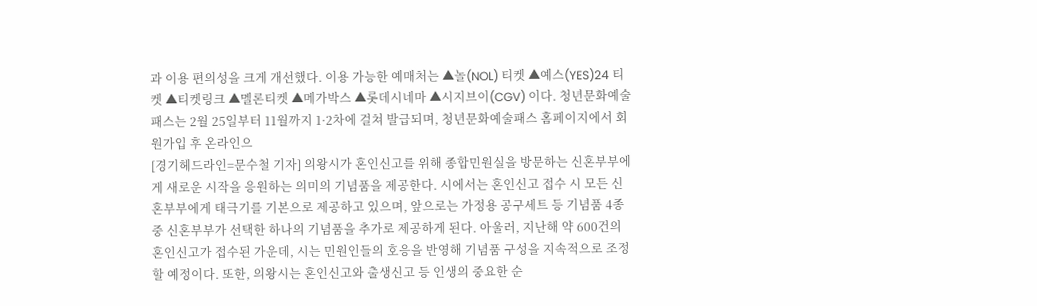과 이용 편의성을 크게 개선했다. 이용 가능한 예매처는 ▲놀(NOL) 티켓 ▲예스(YES)24 티켓 ▲티켓링크 ▲멜론티켓 ▲메가박스 ▲롯데시네마 ▲시지브이(CGV) 이다. 청년문화예술패스는 2월 25일부터 11월까지 1·2차에 걸쳐 발급되며, 청년문화예술패스 홈페이지에서 회원가입 후 온라인으
[경기헤드라인=문수철 기자] 의왕시가 혼인신고를 위해 종합민원실을 방문하는 신혼부부에게 새로운 시작을 응원하는 의미의 기념품을 제공한다. 시에서는 혼인신고 접수 시 모든 신혼부부에게 태극기를 기본으로 제공하고 있으며, 앞으로는 가정용 공구세트 등 기념품 4종 중 신혼부부가 선택한 하나의 기념품을 추가로 제공하게 된다. 아울러, 지난해 약 600건의 혼인신고가 접수된 가운데, 시는 민원인들의 호응을 반영해 기념품 구성을 지속적으로 조정할 예정이다. 또한, 의왕시는 혼인신고와 출생신고 등 인생의 중요한 순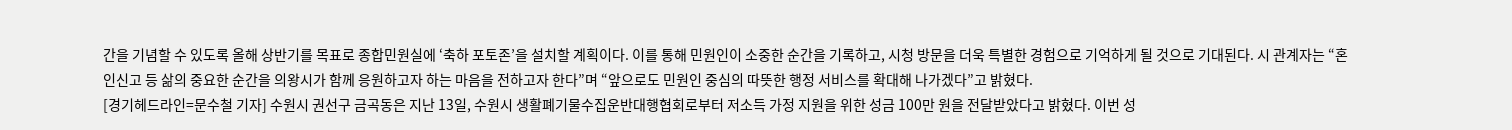간을 기념할 수 있도록 올해 상반기를 목표로 종합민원실에 ‘축하 포토존’을 설치할 계획이다. 이를 통해 민원인이 소중한 순간을 기록하고, 시청 방문을 더욱 특별한 경험으로 기억하게 될 것으로 기대된다. 시 관계자는 “혼인신고 등 삶의 중요한 순간을 의왕시가 함께 응원하고자 하는 마음을 전하고자 한다”며 “앞으로도 민원인 중심의 따뜻한 행정 서비스를 확대해 나가겠다”고 밝혔다.
[경기헤드라인=문수철 기자] 수원시 권선구 금곡동은 지난 13일, 수원시 생활폐기물수집운반대행협회로부터 저소득 가정 지원을 위한 성금 100만 원을 전달받았다고 밝혔다. 이번 성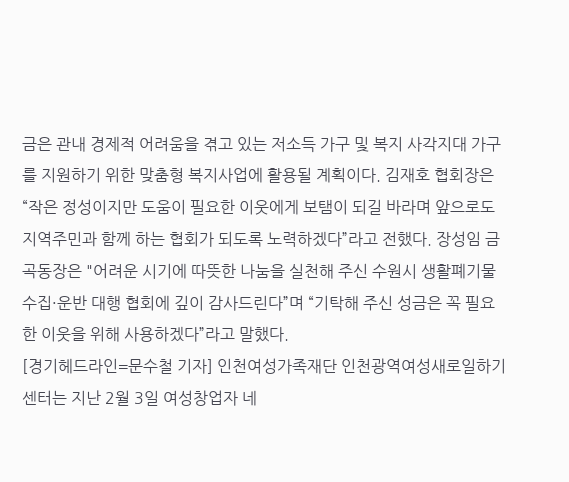금은 관내 경제적 어려움을 겪고 있는 저소득 가구 및 복지 사각지대 가구를 지원하기 위한 맞춤형 복지사업에 활용될 계획이다. 김재호 협회장은 “작은 정성이지만 도움이 필요한 이웃에게 보탬이 되길 바라며 앞으로도 지역주민과 함께 하는 협회가 되도록 노력하겠다”라고 전했다. 장성임 금곡동장은 "어려운 시기에 따뜻한 나눔을 실천해 주신 수원시 생활폐기물수집·운반 대행 협회에 깊이 감사드린다”며 “기탁해 주신 성금은 꼭 필요한 이웃을 위해 사용하겠다”라고 말했다.
[경기헤드라인=문수철 기자] 인천여성가족재단 인천광역여성새로일하기센터는 지난 2월 3일 여성창업자 네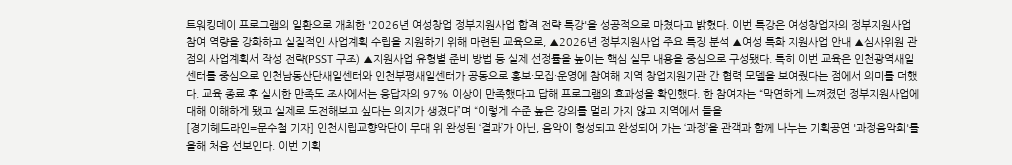트워킹데이 프로그램의 일환으로 개최한 '2026년 여성창업 정부지원사업 합격 전략 특강'을 성공적으로 마쳤다고 밝혔다. 이번 특강은 여성창업자의 정부지원사업 참여 역량을 강화하고 실질적인 사업계획 수립을 지원하기 위해 마련된 교육으로, ▲2026년 정부지원사업 주요 특징 분석 ▲여성 특화 지원사업 안내 ▲심사위원 관점의 사업계획서 작성 전략(PSST 구조) ▲지원사업 유형별 준비 방법 등 실제 선정률을 높이는 핵심 실무 내용을 중심으로 구성됐다. 특히 이번 교육은 인천광역새일센터를 중심으로 인천남동산단새일센터와 인천부평새일센터가 공동으로 홍보·모집·운영에 참여해 지역 창업지원기관 간 협력 모델을 보여줬다는 점에서 의미를 더했다. 교육 종료 후 실시한 만족도 조사에서는 응답자의 97% 이상이 만족했다고 답해 프로그램의 효과성을 확인했다. 한 참여자는 “막연하게 느껴졌던 정부지원사업에 대해 이해하게 됐고 실제로 도전해보고 싶다는 의지가 생겼다”며 “이렇게 수준 높은 강의를 멀리 가지 않고 지역에서 들을
[경기헤드라인=문수철 기자] 인천시립교향악단이 무대 위 완성된 ‘결과’가 아닌, 음악이 형성되고 완성되어 가는 ‘과정’을 관객과 함께 나누는 기획공연 '과정음악회'를 올해 처음 선보인다. 이번 기획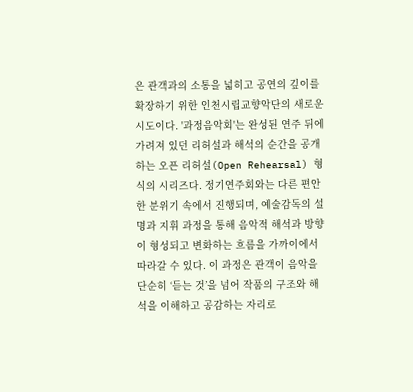은 관객과의 소통을 넓히고 공연의 깊이를 확장하기 위한 인천시립교향악단의 새로운 시도이다. '과정음악회'는 완성된 연주 뒤에 가려져 있던 리허설과 해석의 순간을 공개하는 오픈 리허설(Open Rehearsal) 형식의 시리즈다. 정기연주회와는 다른 편안한 분위기 속에서 진행되며, 예술감독의 설명과 지휘 과정을 통해 음악적 해석과 방향이 형성되고 변화하는 흐름을 가까이에서 따라갈 수 있다. 이 과정은 관객이 음악을 단순히 ‘듣는 것’을 넘어 작품의 구조와 해석을 이해하고 공감하는 자리로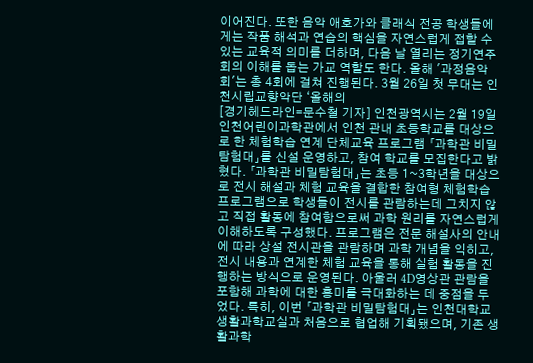이어진다. 또한 음악 애호가와 클래식 전공 학생들에게는 작품 해석과 연습의 핵심을 자연스럽게 접할 수 있는 교육적 의미를 더하며, 다음 날 열리는 정기연주회의 이해를 돕는 가교 역할도 한다. 올해 '과정음악회'는 총 4회에 걸쳐 진행된다. 3월 26일 첫 무대는 인천시립교향악단 ‘올해의
[경기헤드라인=문수철 기자] 인천광역시는 2월 19일 인천어린이과학관에서 인천 관내 초등학교를 대상으로 한 체험학습 연계 단체교육 프로그램 「과학관 비밀탐험대」를 신설 운영하고, 참여 학교를 모집한다고 밝혔다. 「과학관 비밀탐험대」는 초등 1~3학년을 대상으로 전시 해설과 체험 교육을 결합한 참여형 체험학습 프로그램으로 학생들이 전시를 관람하는데 그치지 않고 직접 활동에 참여함으로써 과학 원리를 자연스럽게 이해하도록 구성했다. 프로그램은 전문 해설사의 안내에 따라 상설 전시관을 관람하며 과학 개념을 익히고, 전시 내용과 연계한 체험 교육을 통해 실험 활동을 진행하는 방식으로 운영된다. 아울러 4D영상관 관람을 포함해 과학에 대한 흥미를 극대화하는 데 중점을 두었다. 특히, 이번 「과학관 비밀탐험대」는 인천대학교 생활과학교실과 처음으로 협업해 기획됐으며, 기존 생활과학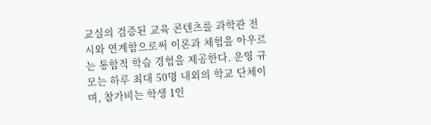교실의 검증된 교육 콘텐츠를 과학관 전시와 연계함으로써 이론과 체험을 아우르는 통합적 학습 경험을 제공한다. 운영 규모는 하루 최대 50명 내외의 학교 단체이며, 참가비는 학생 1인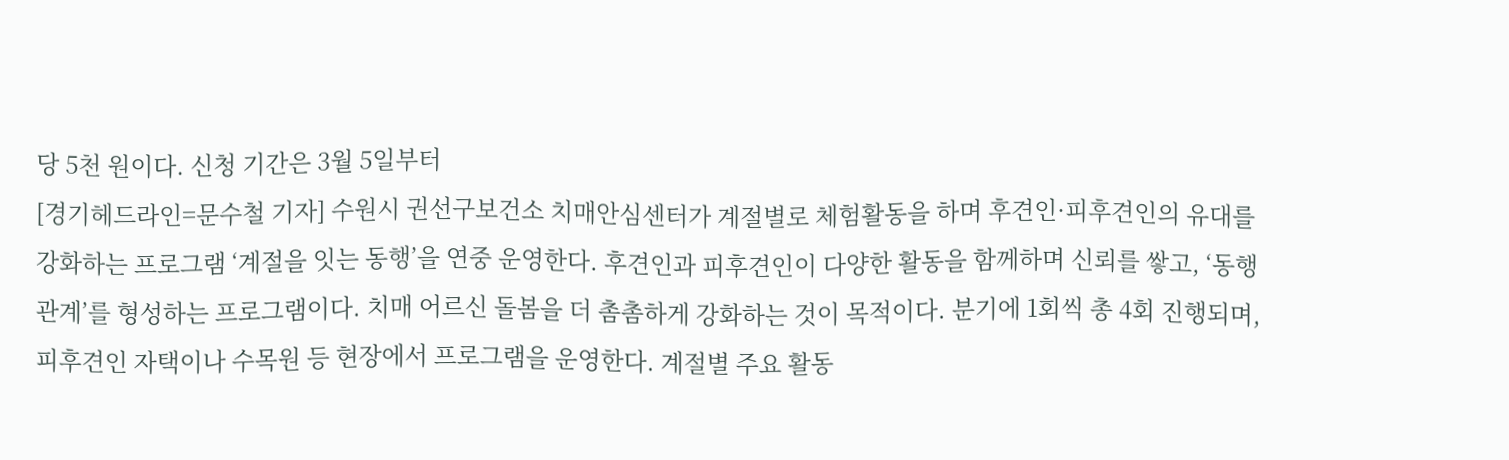당 5천 원이다. 신청 기간은 3월 5일부터
[경기헤드라인=문수철 기자] 수원시 권선구보건소 치매안심센터가 계절별로 체험활동을 하며 후견인·피후견인의 유대를 강화하는 프로그램 ‘계절을 잇는 동행’을 연중 운영한다. 후견인과 피후견인이 다양한 활동을 함께하며 신뢰를 쌓고, ‘동행 관계’를 형성하는 프로그램이다. 치매 어르신 돌봄을 더 촘촘하게 강화하는 것이 목적이다. 분기에 1회씩 총 4회 진행되며, 피후견인 자택이나 수목원 등 현장에서 프로그램을 운영한다. 계절별 주요 활동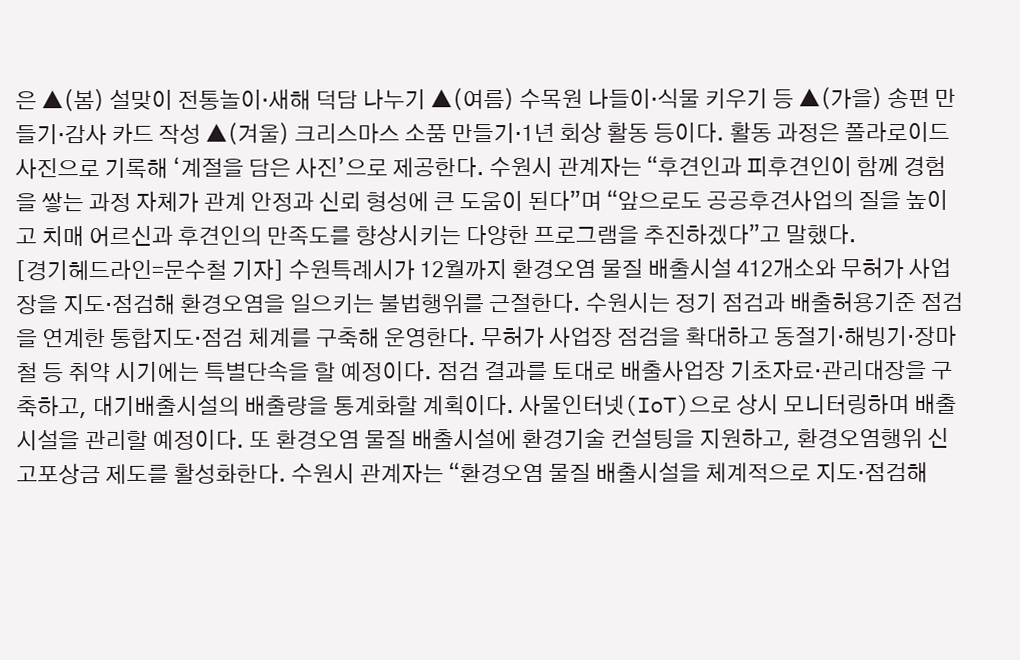은 ▲(봄) 설맞이 전통놀이·새해 덕담 나누기 ▲(여름) 수목원 나들이·식물 키우기 등 ▲(가을) 송편 만들기·감사 카드 작성 ▲(겨울) 크리스마스 소품 만들기·1년 회상 활동 등이다. 활동 과정은 폴라로이드 사진으로 기록해 ‘계절을 담은 사진’으로 제공한다. 수원시 관계자는 “후견인과 피후견인이 함께 경험을 쌓는 과정 자체가 관계 안정과 신뢰 형성에 큰 도움이 된다”며 “앞으로도 공공후견사업의 질을 높이고 치매 어르신과 후견인의 만족도를 향상시키는 다양한 프로그램을 추진하겠다”고 말했다.
[경기헤드라인=문수철 기자] 수원특례시가 12월까지 환경오염 물질 배출시설 412개소와 무허가 사업장을 지도·점검해 환경오염을 일으키는 불법행위를 근절한다. 수원시는 정기 점검과 배출허용기준 점검을 연계한 통합지도·점검 체계를 구축해 운영한다. 무허가 사업장 점검을 확대하고 동절기·해빙기·장마철 등 취약 시기에는 특별단속을 할 예정이다. 점검 결과를 토대로 배출사업장 기초자료·관리대장을 구축하고, 대기배출시설의 배출량을 통계화할 계획이다. 사물인터넷(IoT)으로 상시 모니터링하며 배출시설을 관리할 예정이다. 또 환경오염 물질 배출시설에 환경기술 컨설팅을 지원하고, 환경오염행위 신고포상금 제도를 활성화한다. 수원시 관계자는 “환경오염 물질 배출시설을 체계적으로 지도·점검해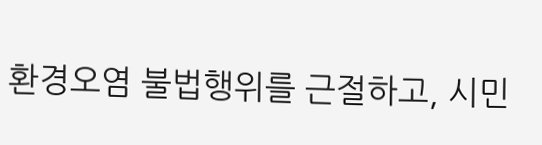환경오염 불법행위를 근절하고, 시민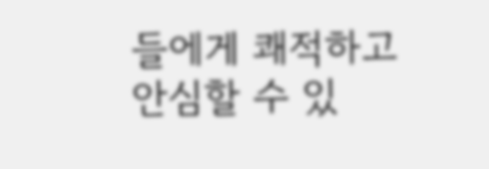들에게 쾌적하고 안심할 수 있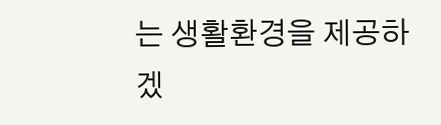는 생활환경을 제공하겠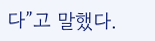다”고 말했다.